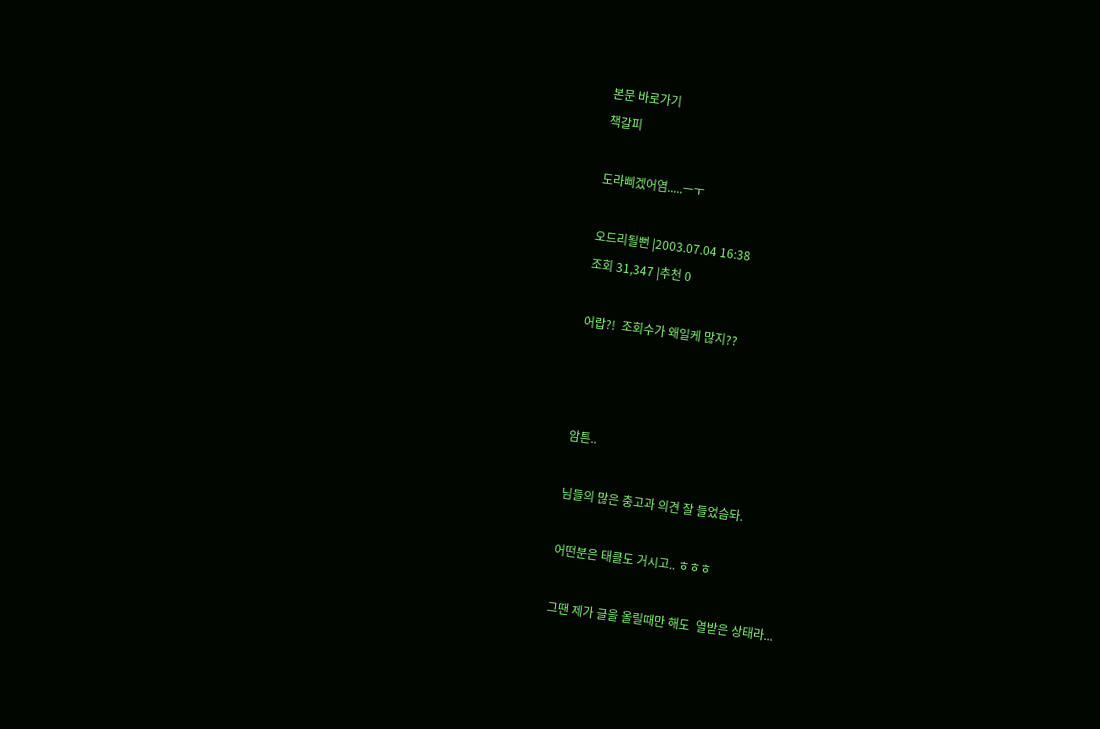본문 바로가기
책갈피

도라삐겠어염.....ㅡㅜ

오드리될뻔 |2003.07.04 16:38
조회 31,347 |추천 0

어랍?!  조회수가 왜일케 많지??



암튼..

님들의 많은 충고과 의견 잘 들었슴돠.

어떤분은 태클도 거시고.. ㅎㅎㅎ

그땐 제가 글을 올릴때만 해도  열받은 상태라...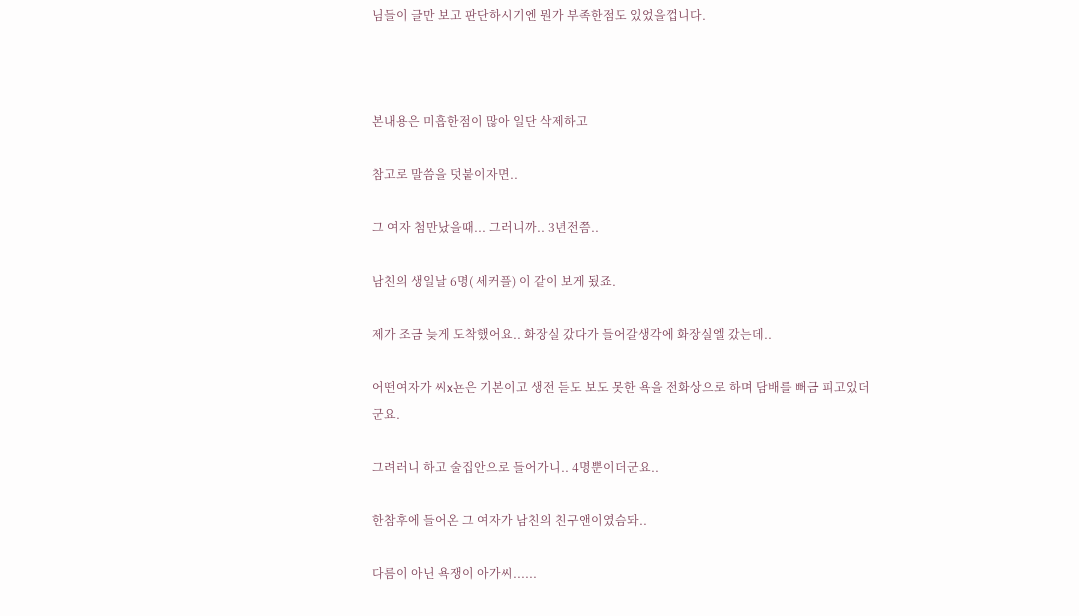님들이 글만 보고 판단하시기엔 뭔가 부족한점도 있었을껍니다.



본내용은 미흡한점이 많아 일단 삭제하고

참고로 말씀을 덧붙이자면..

그 여자 첨만났을때... 그러니까.. 3년전쯤..

남친의 생일날 6명( 세커플) 이 같이 보게 됬죠.

제가 조금 늦게 도착했어요.. 화장실 갔다가 들어갈생각에 화장실엘 갔는데..

어떤여자가 씨x뇬은 기본이고 생전 듣도 보도 못한 욕을 전화상으로 하며 담배를 뻐금 피고있더군요.

그려러니 하고 술집안으로 들어가니.. 4명뿐이더군요..

한참후에 들어온 그 여자가 남친의 친구앤이였슴돠..

다름이 아닌 욕쟁이 아가씨......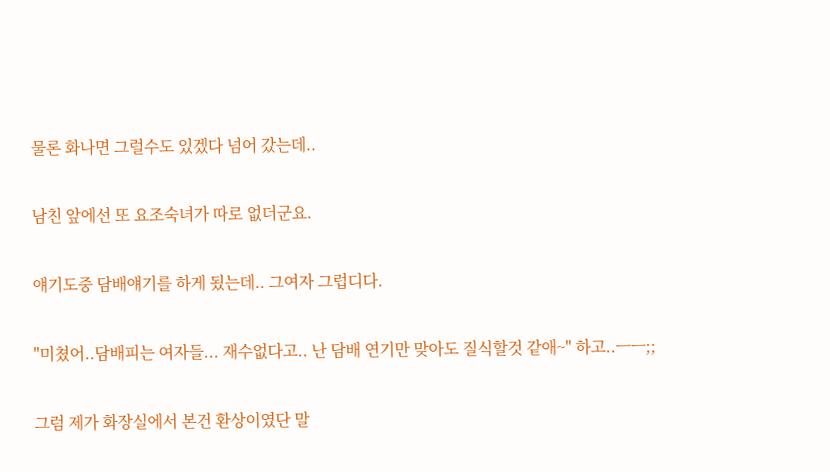물론 화나면 그럴수도 있겠다 넘어 갔는데..

남친 앞에선 또 요조숙녀가 따로 없더군요.

얘기도중 담배얘기를 하게 됬는데.. 그여자 그럽디다.

"미쳤어..담배피는 여자들... 재수없다고.. 난 담배 연기만 맞아도 질식할것 같애~" 하고..ㅡㅡ;;

그럼 제가 화장실에서 본건 환상이였단 말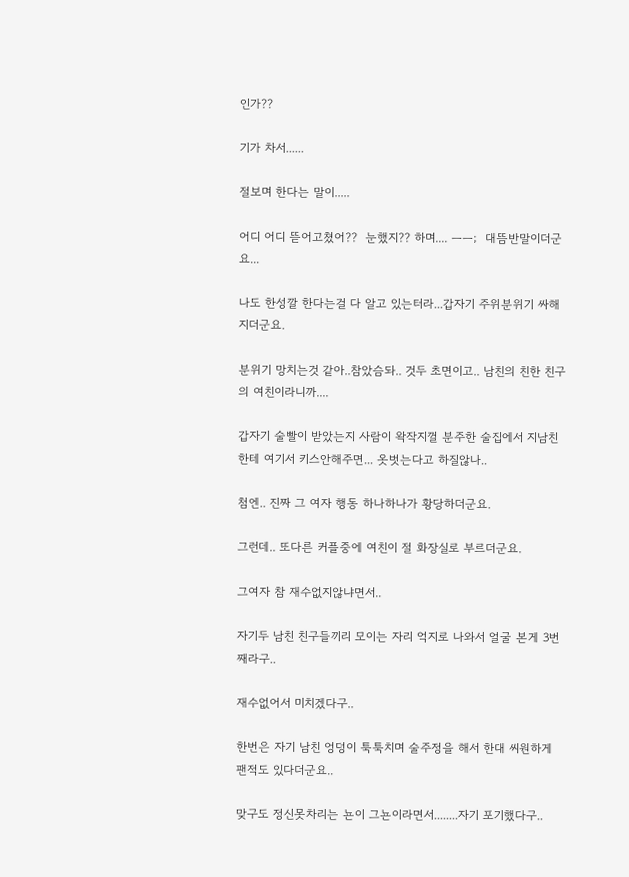인가??

기가 차서......

절보며 한다는 말이.....

어디 어디 뜯어고쳤어??  눈했지?? 하며.... ㅡㅡ;  대뜸반말이더군요...

나도 한성깔 한다는걸 다 알고 있는터라...갑자기 주위분위기 싸해지더군요.

분위기 망치는것 같아..참았슴돠.. 것두 초면이고.. 남친의 친한 친구의 여친이라니까....

갑자기 술빨이 받았는지 사람이 왁작지껄 분주한 술집에서 지남친한테 여기서 키스안해주면... 옷벗는다고 하질않나..

첨엔.. 진짜 그 여자 행동 하나하나가 황당하더군요.

그런데.. 또다른 커플중에 여친이 절 화장실로 부르더군요.

그여자 참 재수없지않냐면서..

자기두 남친 친구들끼리 모이는 자리 억지로 나와서 얼굴 본게 3번째라구..

재수없어서 미치겠다구..

한번은 자기 남친 엉덩이 툭툭치며 술주정을 해서 한대 씨원하게 팬적도 있다더군요..

맞구도 정신못차리는 뇬이 그뇬이라면서........자기 포기했다구..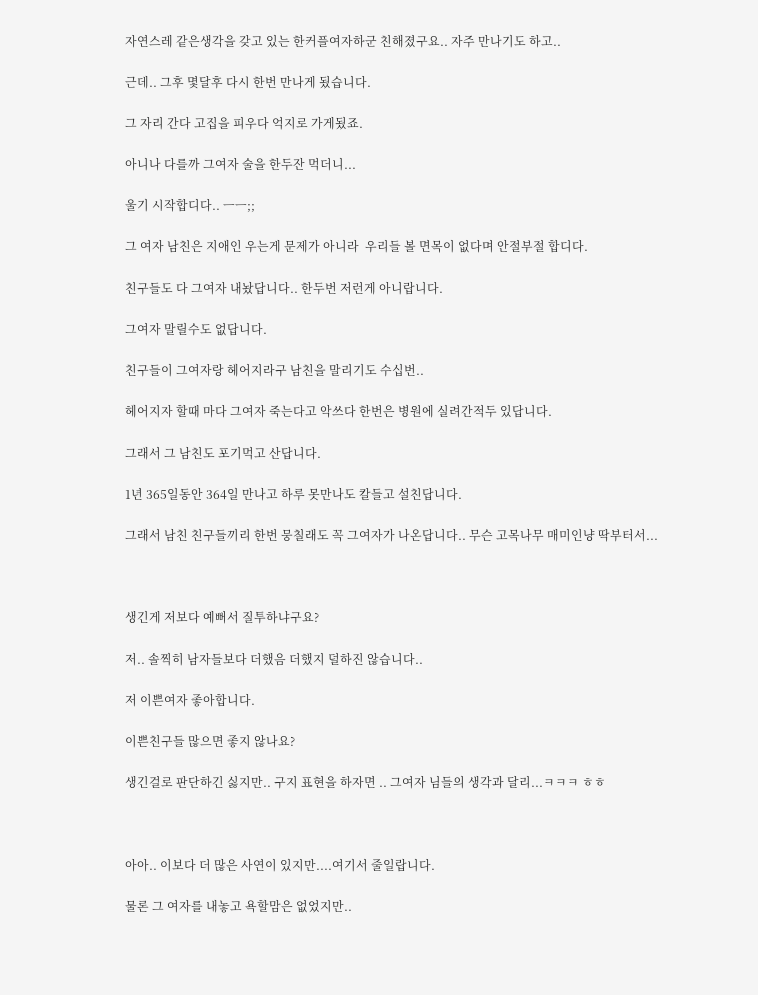자연스레 같은생각을 갖고 있는 한커플여자하군 친해졌구요.. 자주 만나기도 하고..

근데.. 그후 몇달후 다시 한번 만나게 됬습니다.

그 자리 간다 고집을 피우다 억지로 가게됬죠.

아니나 다를까 그여자 술을 한두잔 먹더니...

울기 시작합디다.. ㅡㅡ;;

그 여자 남친은 지애인 우는게 문제가 아니라  우리들 볼 면목이 없다며 안절부절 합디다.

친구들도 다 그여자 내놨답니다.. 한두번 저런게 아니랍니다.

그여자 말릴수도 없답니다.

친구들이 그여자랑 헤어지라구 남친을 말리기도 수십번..

헤어지자 할때 마다 그여자 죽는다고 악쓰다 한번은 병원에 실려간적두 있답니다.

그래서 그 남친도 포기먹고 산답니다.

1년 365일동안 364일 만나고 하루 못만나도 칼들고 설친답니다.

그래서 남친 친구들끼리 한번 뭉칠래도 꼭 그여자가 나온답니다.. 무슨 고목나무 매미인냥 딱부터서...



생긴게 저보다 예뻐서 질투하냐구요?

저.. 솔찍히 남자들보다 더했음 더했지 덜하진 않습니다..

저 이쁜여자 좋아합니다.

이쁜친구들 많으면 좋지 않나요?

생긴걸로 판단하긴 싫지만.. 구지 표현을 하자면 .. 그여자 님들의 생각과 달리...ㅋㅋㅋ ㅎㅎ



아아.. 이보다 더 많은 사연이 있지만....여기서 줄일랍니다.

물론 그 여자를 내놓고 욕할맘은 없었지만..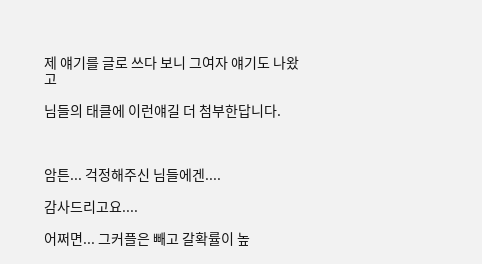제 얘기를 글로 쓰다 보니 그여자 얘기도 나왔고

님들의 태클에 이런얘길 더 첨부한답니다.



암튼... 걱정해주신 님들에겐....

감사드리고요....

어쩌면... 그커플은 빼고 갈확률이 높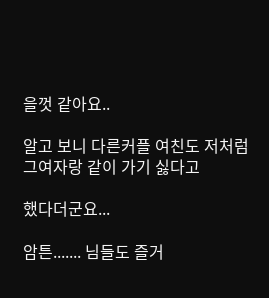을껏 같아요..

알고 보니 다른커플 여친도 저처럼 그여자랑 같이 가기 싫다고

했다더군요...

암튼....... 님들도 즐거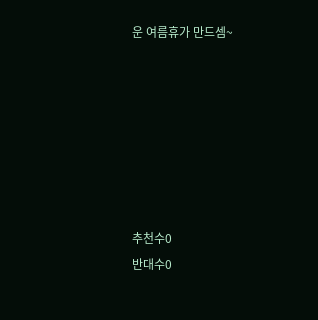운 여름휴가 만드셈~







추천수0
반대수0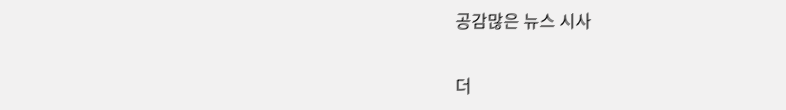공감많은 뉴스 시사

더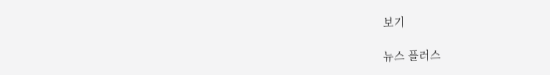보기

뉴스 플러스